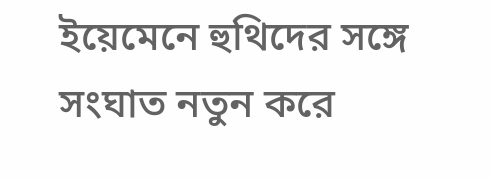ইয়েমেনে হুথিদের সঙ্গে সংঘাত নতুন করে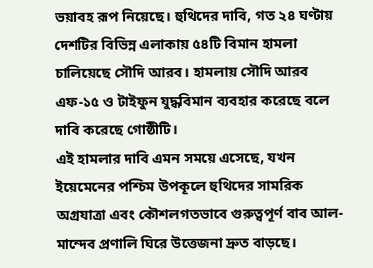ভয়াবহ রূপ নিয়েছে। হুথিদের দাবি, গত ২৪ ঘণ্টায় দেশটির বিভিন্ন এলাকায় ৫৪টি বিমান হামলা চালিয়েছে সৌদি আরব। হামলায় সৌদি আরব এফ-১৫ ও টাইফুন যুদ্ধবিমান ব্যবহার করেছে বলে দাবি করেছে গোষ্ঠীটি।
এই হামলার দাবি এমন সময়ে এসেছে, যখন ইয়েমেনের পশ্চিম উপকূলে হুথিদের সামরিক অগ্রযাত্রা এবং কৌশলগতভাবে গুরুত্বপূর্ণ বাব আল-মান্দেব প্রণালি ঘিরে উত্তেজনা দ্রুত বাড়ছে।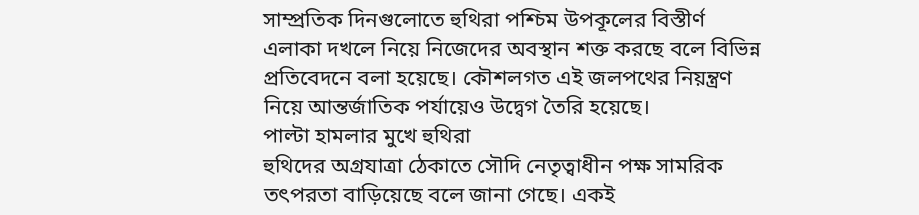সাম্প্রতিক দিনগুলোতে হুথিরা পশ্চিম উপকূলের বিস্তীর্ণ এলাকা দখলে নিয়ে নিজেদের অবস্থান শক্ত করছে বলে বিভিন্ন প্রতিবেদনে বলা হয়েছে। কৌশলগত এই জলপথের নিয়ন্ত্রণ নিয়ে আন্তর্জাতিক পর্যায়েও উদ্বেগ তৈরি হয়েছে।
পাল্টা হামলার মুখে হুথিরা
হুথিদের অগ্রযাত্রা ঠেকাতে সৌদি নেতৃত্বাধীন পক্ষ সামরিক তৎপরতা বাড়িয়েছে বলে জানা গেছে। একই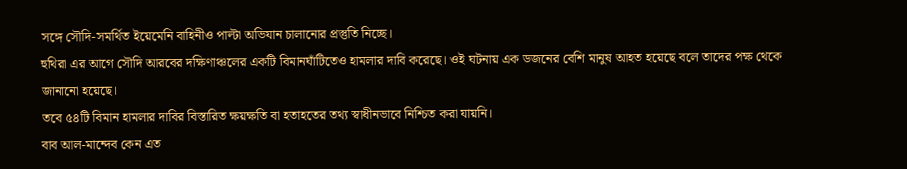সঙ্গে সৌদি-সমর্থিত ইয়েমেনি বাহিনীও পাল্টা অভিযান চালানোর প্রস্তুতি নিচ্ছে।
হুথিরা এর আগে সৌদি আরবের দক্ষিণাঞ্চলের একটি বিমানঘাঁটিতেও হামলার দাবি করেছে। ওই ঘটনায় এক ডজনের বেশি মানুষ আহত হয়েছে বলে তাদের পক্ষ থেকে জানানো হয়েছে।
তবে ৫৪টি বিমান হামলার দাবির বিস্তারিত ক্ষয়ক্ষতি বা হতাহতের তথ্য স্বাধীনভাবে নিশ্চিত করা যায়নি।
বাব আল-মান্দেব কেন এত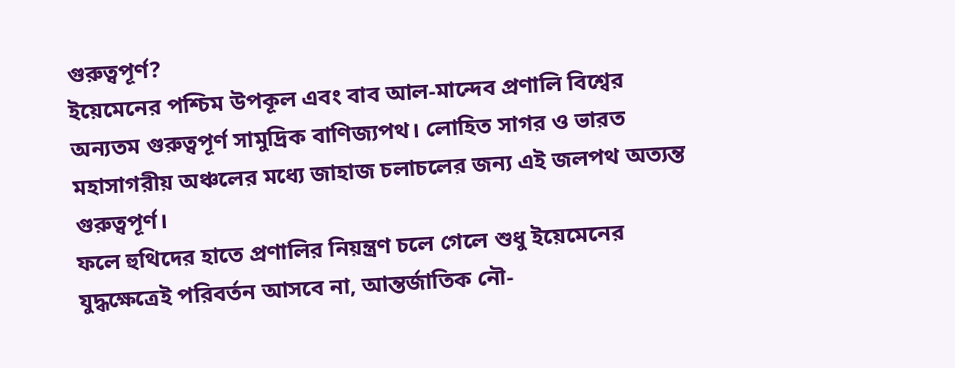গুরুত্বপূর্ণ?
ইয়েমেনের পশ্চিম উপকূল এবং বাব আল-মান্দেব প্রণালি বিশ্বের অন্যতম গুরুত্বপূর্ণ সামুদ্রিক বাণিজ্যপথ। লোহিত সাগর ও ভারত মহাসাগরীয় অঞ্চলের মধ্যে জাহাজ চলাচলের জন্য এই জলপথ অত্যন্ত গুরুত্বপূর্ণ।
ফলে হুথিদের হাতে প্রণালির নিয়ন্ত্রণ চলে গেলে শুধু ইয়েমেনের যুদ্ধক্ষেত্রেই পরিবর্তন আসবে না, আন্তর্জাতিক নৌ-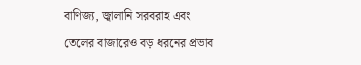বাণিজ্য, জ্বালানি সরবরাহ এবং তেলের বাজারেও বড় ধরনের প্রভাব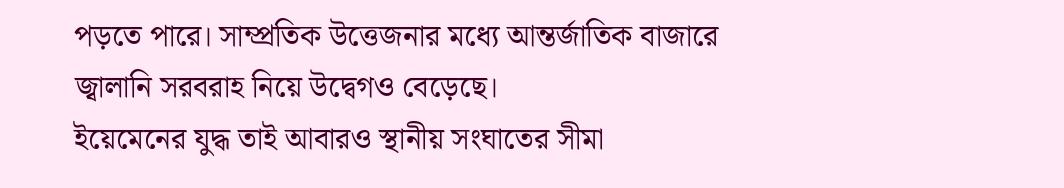পড়তে পারে। সাম্প্রতিক উত্তেজনার মধ্যে আন্তর্জাতিক বাজারে জ্বালানি সরবরাহ নিয়ে উদ্বেগও বেড়েছে।
ইয়েমেনের যুদ্ধ তাই আবারও স্থানীয় সংঘাতের সীমা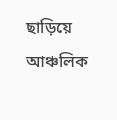ছাড়িয়ে আঞ্চলিক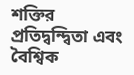শক্তির প্রতিদ্বন্দ্বিতা এবং বৈশ্বিক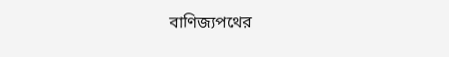বাণিজ্যপথের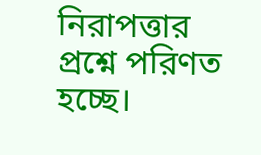নিরাপত্তার প্রশ্নে পরিণত হচ্ছে।